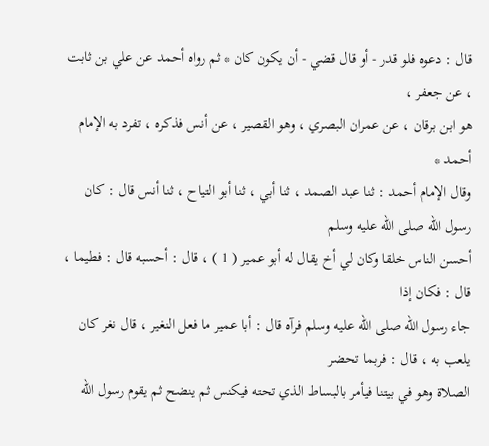قال : دعوه فلو قدر - أو قال قضي - أن يكون كان * ثم رواه أحمد عن علي بن ثابت ، عن جعفر ،
هو ابن برقان ، عن عمران البصري ، وهو القصير ، عن أنس فذكره ، تفرد به الإمام أحمد *
وقال الإمام أحمد : ثنا عبد الصمد ، ثنا أبي ، ثنا أبو التياح ، ثنا أنس قال : كان رسول الله صلى الله عليه وسلم
أحسن الناس خلقا وكان لي أخ يقال له أبو عمير ( 1 ) ، قال : أحسبه قال : فطيما ، قال : فكان إذا
جاء رسول الله صلى الله عليه وسلم فرآه قال : أبا عمير ما فعل النغير ، قال نغر كان يلعب به ، قال : فربما تحضر
الصلاة وهو في بيتنا فيأمر بالبساط الذي تحته فيكنس ثم ينضح ثم يقوم رسول الله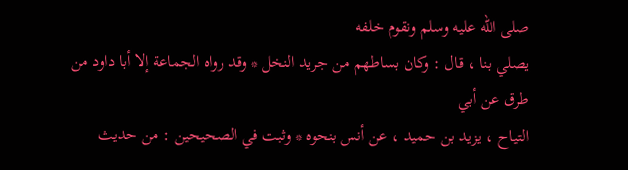صلى الله عليه وسلم ونقوم خلفه
يصلي بنا ، قال : وكان بساطهم من جريد النخل * وقد رواه الجماعة إلا أبا داود من طرق عن أبي
التياح ، يزيد بن حميد ، عن أنس بنحوه * وثبت في الصحيحين : من حديث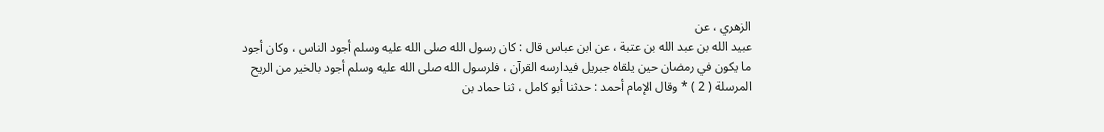الزهري ، عن
عبيد الله بن عبد الله بن عتبة ، عن ابن عباس قال : كان رسول الله صلى الله عليه وسلم أجود الناس ، وكان أجود
ما يكون في رمضان حين يلقاه جبريل فيدارسه القرآن ، فلرسول الله صلى الله عليه وسلم أجود بالخير من الريح
المرسلة ( 2 ) * وقال الإمام أحمد : حدثنا أبو كامل ، ثنا حماد بن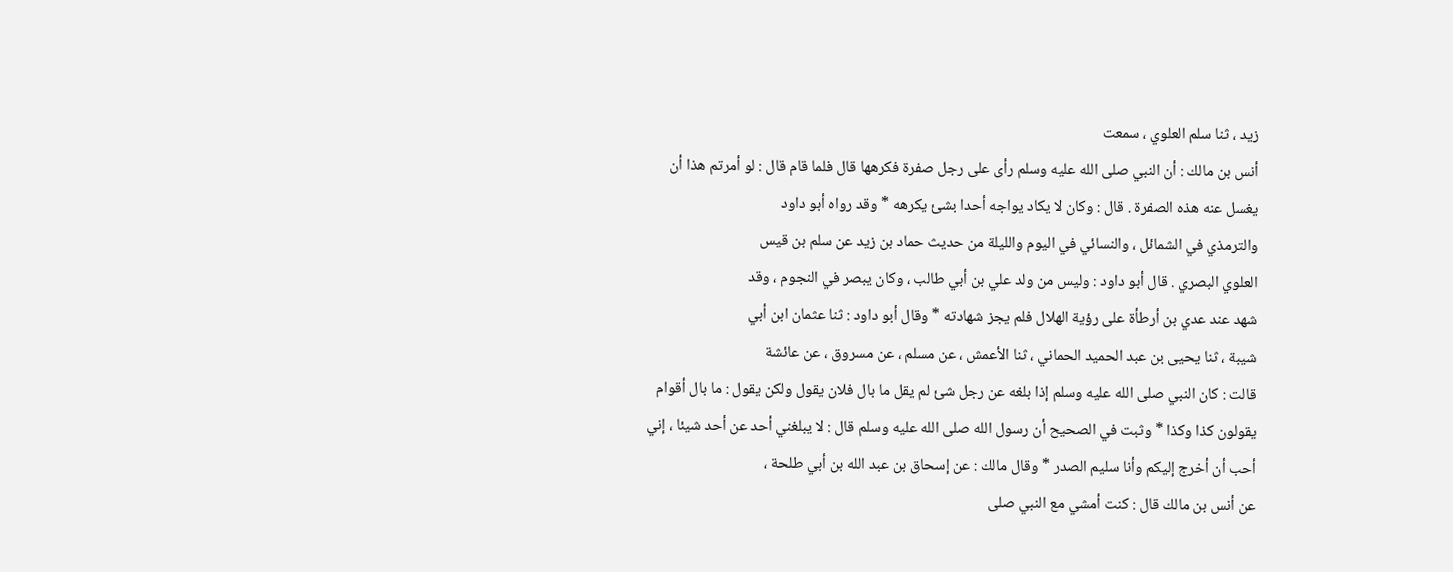زيد ، ثنا سلم العلوي ، سمعت
أنس بن مالك : أن النبي صلى الله عليه وسلم رأى على رجل صفرة فكرهها قال فلما قام قال : لو أمرتم هذا أن
يغسل عنه هذه الصفرة . قال : وكان لا يكاد يواجه أحدا بشئ يكرهه * وقد رواه أبو داود
والترمذي في الشمائل ، والنسائي في اليوم والليلة من حديث حماد بن زيد عن سلم بن قيس
العلوي البصري . قال أبو داود : وليس من ولد علي بن أبي طالب ، وكان يبصر في النجوم ، وقد
شهد عند عدي بن أرطأة على رؤية الهلال فلم يجز شهادته * وقال أبو داود : ثنا عثمان ابن أبي
شيبة ، ثنا يحيى بن عبد الحميد الحماني ، ثنا الأعمش ، عن مسلم ، عن مسروق ، عن عائشة
قالت : كان النبي صلى الله عليه وسلم إذا بلغه عن رجل شئ لم يقل ما بال فلان يقول ولكن يقول : ما بال أقوام
يقولون كذا وكذا * وثبت في الصحيح أن رسول الله صلى الله عليه وسلم قال : لا يبلغني أحد عن أحد شيئا ، إني
أحب أن أخرج إليكم وأنا سليم الصدر * وقال مالك : عن إسحاق بن عبد الله بن أبي طلحة ،
عن أنس بن مالك قال : كنت أمشي مع النبي صلى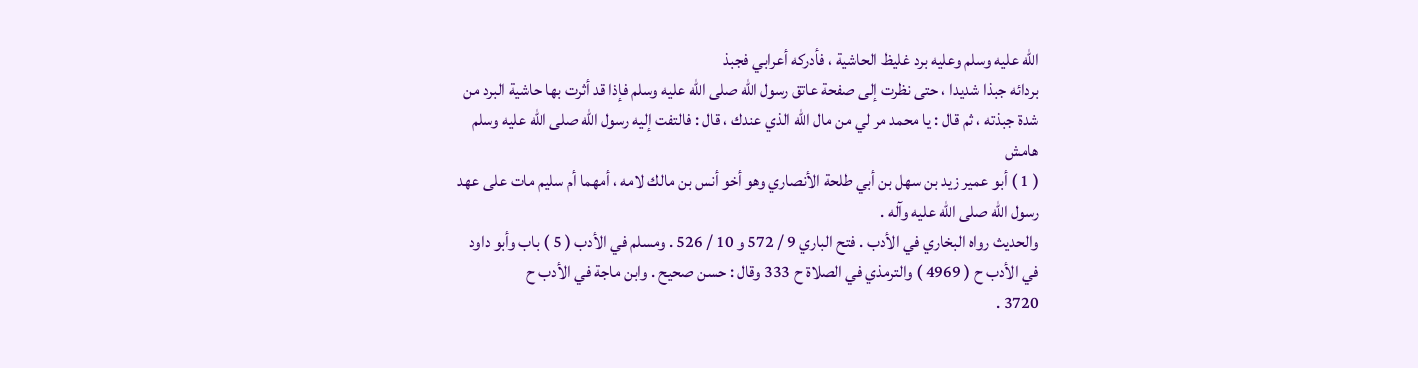الله عليه وسلم وعليه برد غليظ الحاشية ، فأدركه أعرابي فجبذ
بردائه جبذا شديدا ، حتى نظرت إلى صفحة عاتق رسول الله صلى الله عليه وسلم فإذا قد أثرت بها حاشية البرد من
شدة جبذته ، ثم قال : يا محمد مر لي من مال الله الذي عندك ، قال : فالتفت إليه رسول الله صلى الله عليه وسلم
هامش
( 1 ) أبو عمير زيد بن سهل بن أبي طلحة الأنصاري وهو أخو أنس بن مالك لامه ، أمهما أم سليم مات على عهد
رسول الله صلى الله عليه وآله .
والحديث رواه البخاري في الأدب . فتح الباري 9 / 572 و 10 / 526 . ومسلم في الأدب ( 5 ) باب وأبو داود
في الأدب ح ( 4969 ) والترمذي في الصلاة ح 333 وقال : حسن صحيح . وابن ماجة في الأدب ح
3720 .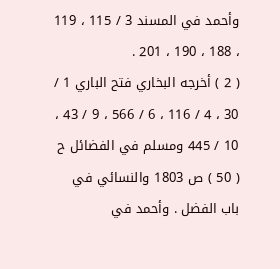وأحمد في المسند 3 / 115 ، 119 ، 188 ، 190 ، 201 .
( 2 ) أخرجه البخاري فتح الباري 1 / 30 ، 4 / 116 ، 6 / 566 ، 9 / 43 ، 10 / 445 ومسلم في الفضائل ح
( 50 ) ص 1803 والنسائي في باب الفضل . وأحمد في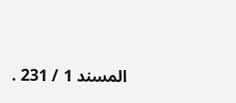المسند 1 / 231 .